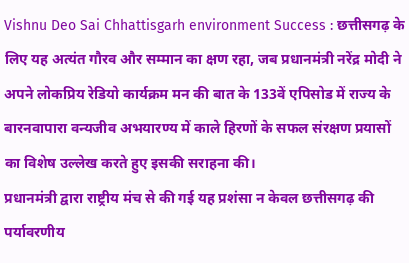Vishnu Deo Sai Chhattisgarh environment Success : छत्तीसगढ़ के लिए यह अत्यंत गौरव और सम्मान का क्षण रहा, जब प्रधानमंत्री नरेंद्र मोदी ने अपने लोकप्रिय रेडियो कार्यक्रम मन की बात के 133वें एपिसोड में राज्य के बारनवापारा वन्यजीव अभयारण्य में काले हिरणों के सफल संरक्षण प्रयासों का विशेष उल्लेख करते हुए इसकी सराहना की।
प्रधानमंत्री द्वारा राष्ट्रीय मंच से की गई यह प्रशंसा न केवल छत्तीसगढ़ की पर्यावरणीय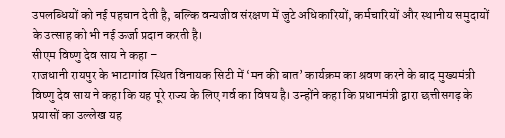उपलब्धियों को नई पहचान देती है, बल्कि वन्यजीव संरक्षण में जुटे अधिकारियों, कर्मचारियों और स्थानीय समुदायों के उत्साह को भी नई ऊर्जा प्रदान करती है।
सीएम विष्णु देव साय ने कहा –
राजधानी रायपुर के भाटागांव स्थित विनायक सिटी में ‘मन की बात’ कार्यक्रम का श्रवण करने के बाद मुख्यमंत्री विष्णु देव साय ने कहा कि यह पूरे राज्य के लिए गर्व का विषय है। उन्होंने कहा कि प्रधानमंत्री द्वारा छत्तीसगढ़ के प्रयासों का उल्लेख यह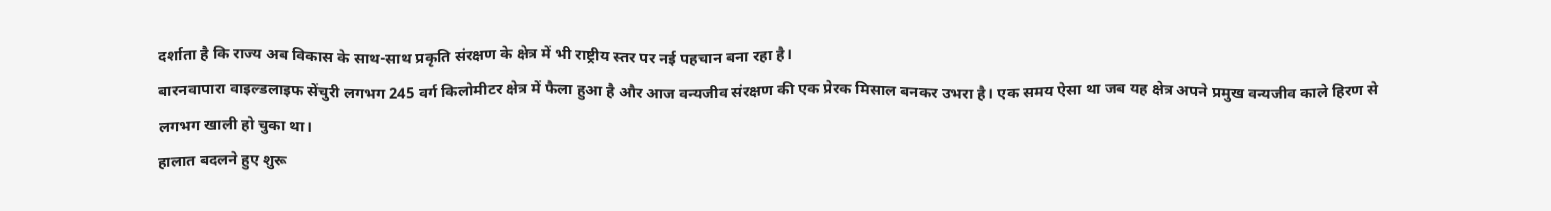दर्शाता है कि राज्य अब विकास के साथ-साथ प्रकृति संरक्षण के क्षेत्र में भी राष्ट्रीय स्तर पर नई पहचान बना रहा है।
बारनवापारा वाइल्डलाइफ सेंचुरी लगभग 245 वर्ग किलोमीटर क्षेत्र में फैला हुआ है और आज वन्यजीव संरक्षण की एक प्रेरक मिसाल बनकर उभरा है। एक समय ऐसा था जब यह क्षेत्र अपने प्रमुख वन्यजीव काले हिरण से लगभग खाली हो चुका था।
हालात बदलने हुए शुरू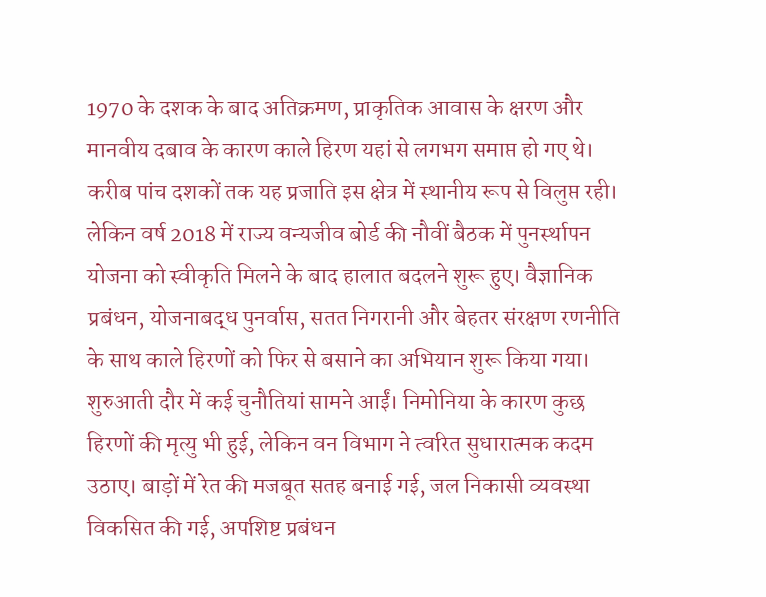1970 के दशक के बाद अतिक्रमण, प्राकृतिक आवास के क्षरण और मानवीय दबाव के कारण काले हिरण यहां से लगभग समाप्त हो गए थे। करीब पांच दशकों तक यह प्रजाति इस क्षेत्र में स्थानीय रूप से विलुप्त रही। लेकिन वर्ष 2018 में राज्य वन्यजीव बोर्ड की नौवीं बैठक में पुनर्स्थापन योजना को स्वीकृति मिलने के बाद हालात बदलने शुरू हुए। वैज्ञानिक प्रबंधन, योजनाबद्ध पुनर्वास, सतत निगरानी और बेहतर संरक्षण रणनीति के साथ काले हिरणों को फिर से बसाने का अभियान शुरू किया गया।
शुरुआती दौर में कई चुनौतियां सामने आईं। निमोनिया के कारण कुछ हिरणों की मृत्यु भी हुई, लेकिन वन विभाग ने त्वरित सुधारात्मक कदम उठाए। बाड़ों में रेत की मजबूत सतह बनाई गई, जल निकासी व्यवस्था विकसित की गई, अपशिष्ट प्रबंधन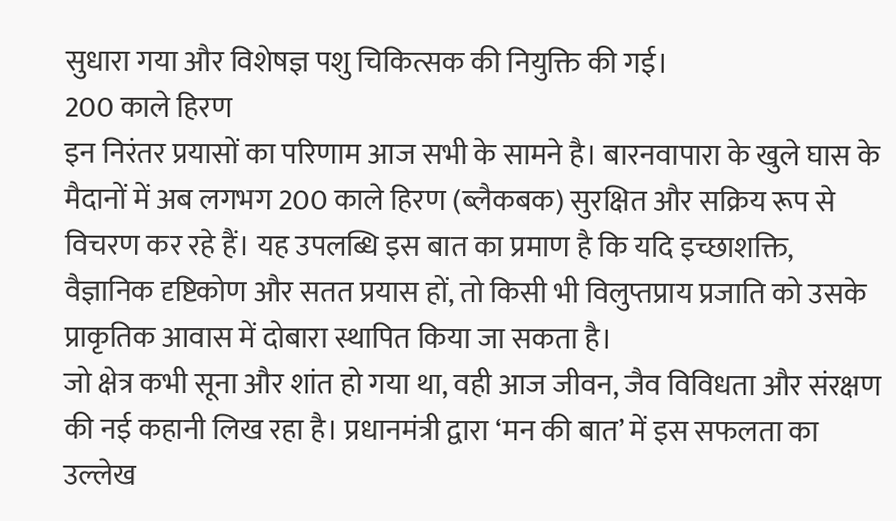सुधारा गया और विशेषज्ञ पशु चिकित्सक की नियुक्ति की गई।
200 काले हिरण
इन निरंतर प्रयासों का परिणाम आज सभी के सामने है। बारनवापारा के खुले घास के मैदानों में अब लगभग 200 काले हिरण (ब्लैकबक) सुरक्षित और सक्रिय रूप से विचरण कर रहे हैं। यह उपलब्धि इस बात का प्रमाण है कि यदि इच्छाशक्ति, वैज्ञानिक दृष्टिकोण और सतत प्रयास हों, तो किसी भी विलुप्तप्राय प्रजाति को उसके प्राकृतिक आवास में दोबारा स्थापित किया जा सकता है।
जो क्षेत्र कभी सूना और शांत हो गया था, वही आज जीवन, जैव विविधता और संरक्षण की नई कहानी लिख रहा है। प्रधानमंत्री द्वारा ‘मन की बात’ में इस सफलता का उल्लेख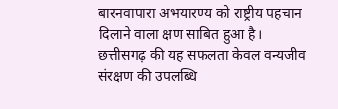बारनवापारा अभयारण्य को राष्ट्रीय पहचान दिलाने वाला क्षण साबित हुआ है।
छत्तीसगढ़ की यह सफलता केवल वन्यजीव संरक्षण की उपलब्धि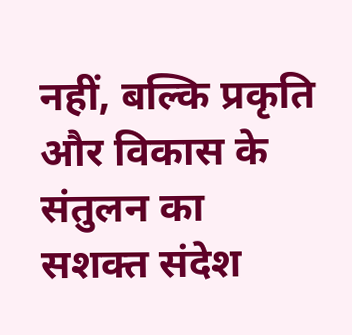नहीं, बल्कि प्रकृति और विकास के संतुलन का सशक्त संदेश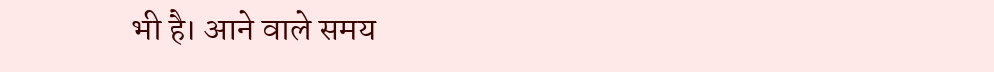भी है। आने वाले समय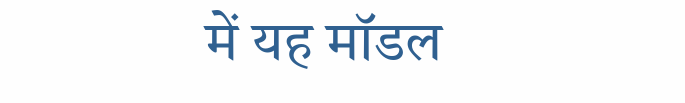में यह मॉडल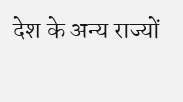देश के अन्य राज्यों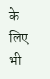के लिए भी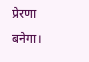प्रेरणा बनेगा।